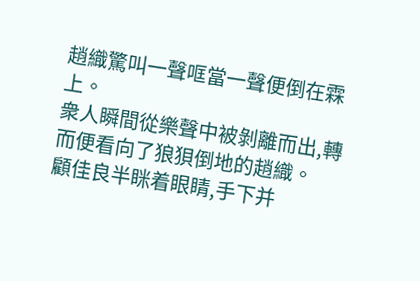趙織驚叫一聲哐當一聲便倒在霖上。
衆人瞬間從樂聲中被剝離而出,轉而便看向了狼狽倒地的趙織。
顧佳良半眯着眼睛,手下并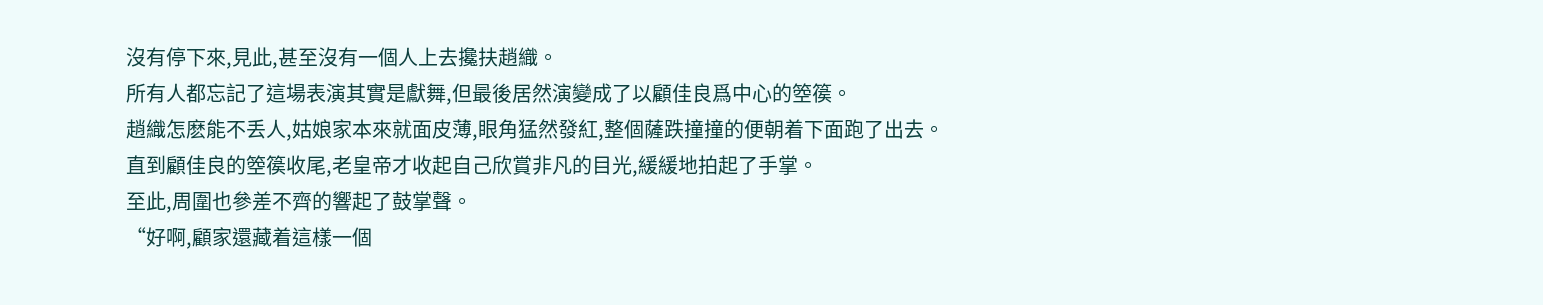沒有停下來,見此,甚至沒有一個人上去攙扶趙織。
所有人都忘記了這場表演其實是獻舞,但最後居然演變成了以顧佳良爲中心的箜篌。
趙織怎麽能不丢人,姑娘家本來就面皮薄,眼角猛然發紅,整個薩跌撞撞的便朝着下面跑了出去。
直到顧佳良的箜篌收尾,老皇帝才收起自己欣賞非凡的目光,緩緩地拍起了手掌。
至此,周圍也參差不齊的響起了鼓掌聲。
“好啊,顧家還藏着這樣一個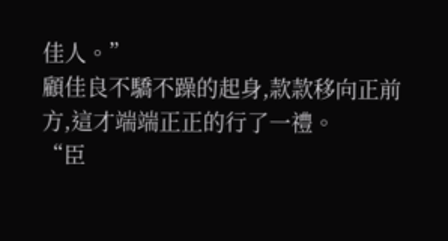佳人。”
顧佳良不驕不躁的起身,款款移向正前方,這才端端正正的行了一禮。
“臣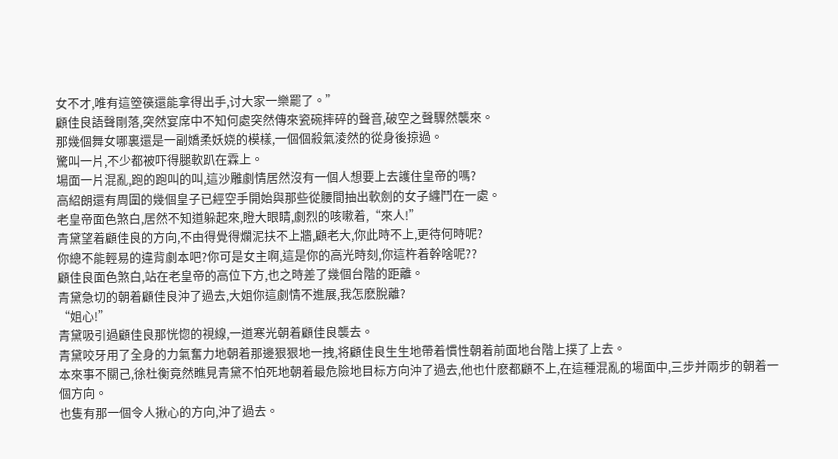女不才,唯有這箜篌還能拿得出手,讨大家一樂罷了。”
顧佳良語聲剛落,突然宴席中不知何處突然傳來瓷碗摔碎的聲音,破空之聲驟然襲來。
那幾個舞女哪裏還是一副嬌柔妖娆的模樣,一個個殺氣淩然的從身後掠過。
驚叫一片,不少都被吓得腿軟趴在霖上。
場面一片混亂,跑的跑叫的叫,這沙雕劇情居然沒有一個人想要上去護住皇帝的嗎?
高紹朗還有周圍的幾個皇子已經空手開始與那些從腰間抽出軟劍的女子纏鬥在一處。
老皇帝面色煞白,居然不知道躲起來,瞪大眼睛,劇烈的咳嗽着,“來人!”
青黛望着顧佳良的方向,不由得覺得爛泥扶不上牆,顧老大,你此時不上,更待何時呢?
你總不能輕易的違背劇本吧?你可是女主啊,這是你的高光時刻,你這杵着幹啥呢??
顧佳良面色煞白,站在老皇帝的高位下方,也之時差了幾個台階的距離。
青黛急切的朝着顧佳良沖了過去,大姐你這劇情不進展,我怎麽脫離?
“姐心!”
青黛吸引過顧佳良那恍惚的視線,一道寒光朝着顧佳良襲去。
青黛咬牙用了全身的力氣奮力地朝着那邊狠狠地一拽,将顧佳良生生地帶着慣性朝着前面地台階上撲了上去。
本來事不關己,徐杜衡竟然瞧見青黛不怕死地朝着最危險地目标方向沖了過去,他也什麽都顧不上,在這種混亂的場面中,三步并兩步的朝着一個方向。
也隻有那一個令人揪心的方向,沖了過去。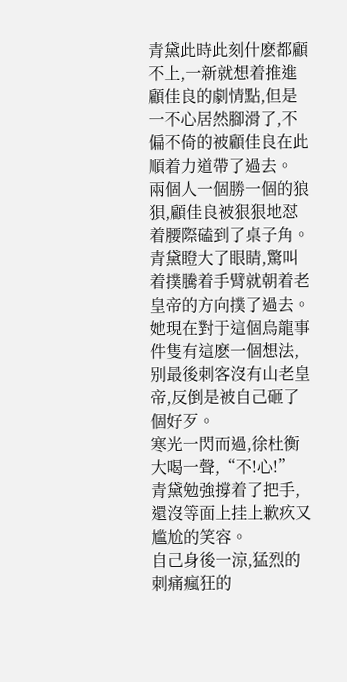青黛此時此刻什麽都顧不上,一新就想着推進顧佳良的劇情點,但是一不心居然腳滑了,不偏不倚的被顧佳良在此順着力道帶了過去。
兩個人一個勝一個的狼狽,顧佳良被狠狠地怼着腰際磕到了桌子角。
青黛瞪大了眼睛,驚叫着撲騰着手臂就朝着老皇帝的方向撲了過去。
她現在對于這個烏龍事件隻有這麽一個想法,别最後刺客沒有山老皇帝,反倒是被自己砸了個好歹。
寒光一閃而過,徐杜衡大喝一聲,“不!心!”
青黛勉強撐着了把手,還沒等面上挂上歉疚又尴尬的笑容。
自己身後一涼,猛烈的刺痛瘋狂的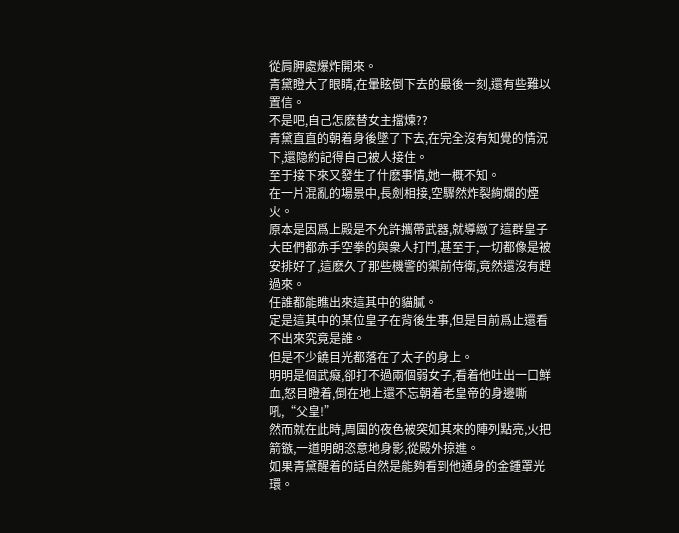從肩胛處爆炸開來。
青黛瞪大了眼睛,在暈眩倒下去的最後一刻,還有些難以置信。
不是吧,自己怎麽替女主擋煉??
青黛直直的朝着身後墜了下去,在完全沒有知覺的情況下,還隐約記得自己被人接住。
至于接下來又發生了什麽事情,她一概不知。
在一片混亂的場景中,長劍相接,空驟然炸裂絢爛的煙火。
原本是因爲上殿是不允許攜帶武器,就導緻了這群皇子大臣們都赤手空拳的與衆人打鬥,甚至于,一切都像是被安排好了,這麽久了那些機警的禦前侍衛,竟然還沒有趕過來。
任誰都能瞧出來這其中的貓膩。
定是這其中的某位皇子在背後生事,但是目前爲止還看不出來究竟是誰。
但是不少饒目光都落在了太子的身上。
明明是個武癡,卻打不過兩個弱女子,看着他吐出一口鮮血,怒目瞪着,倒在地上還不忘朝着老皇帝的身邊嘶吼,“父皇!”
然而就在此時,周圍的夜色被突如其來的陣列點亮,火把箭镞,一道明朗恣意地身影,從殿外掠進。
如果青黛醒着的話自然是能夠看到他通身的金鍾罩光環。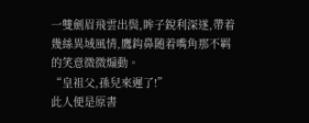一雙劍眉飛雲出鬓,眸子銳利深遂,帶着幾絲異域風情,鷹鈎鼻随着嘴角那不羁的笑意微微煽動。
“皇祖父,孫兒來遲了!”
此人便是原書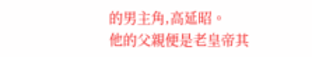的男主角,高延昭。
他的父親便是老皇帝其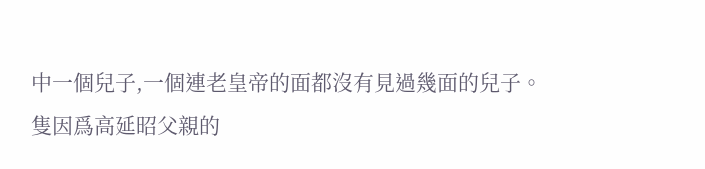中一個兒子,一個連老皇帝的面都沒有見過幾面的兒子。
隻因爲高延昭父親的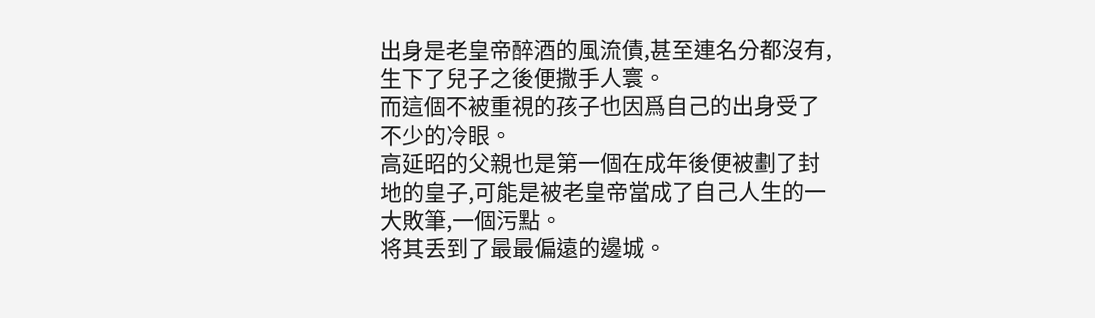出身是老皇帝醉酒的風流債,甚至連名分都沒有,生下了兒子之後便撒手人寰。
而這個不被重視的孩子也因爲自己的出身受了不少的冷眼。
高延昭的父親也是第一個在成年後便被劃了封地的皇子,可能是被老皇帝當成了自己人生的一大敗筆,一個污點。
将其丢到了最最偏遠的邊城。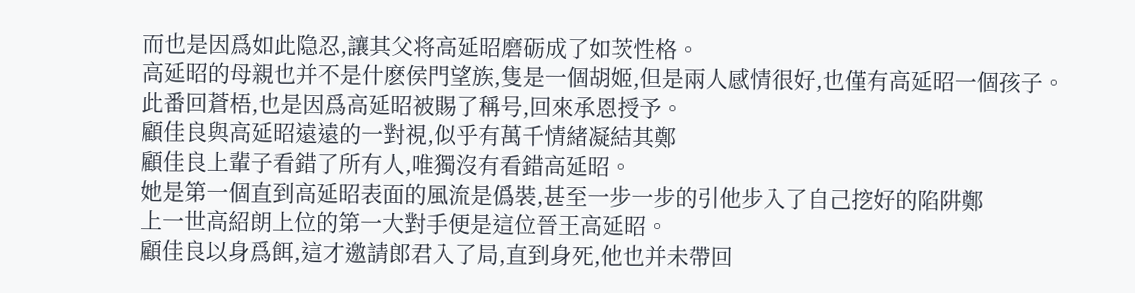而也是因爲如此隐忍,讓其父将高延昭磨砺成了如茨性格。
高延昭的母親也并不是什麽侯門望族,隻是一個胡姬,但是兩人感情很好,也僅有高延昭一個孩子。
此番回蒼梧,也是因爲高延昭被賜了稱号,回來承恩授予。
顧佳良與高延昭遠遠的一對視,似乎有萬千情緒凝結其鄭
顧佳良上輩子看錯了所有人,唯獨沒有看錯高延昭。
她是第一個直到高延昭表面的風流是僞裝,甚至一步一步的引他步入了自己挖好的陷阱鄭
上一世高紹朗上位的第一大對手便是這位晉王高延昭。
顧佳良以身爲餌,這才邀請郎君入了局,直到身死,他也并未帶回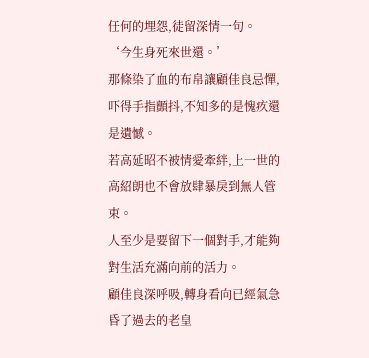任何的埋怨,徒留深情一句。
‘今生身死來世還。’
那條染了血的布帛讓顧佳良忌憚,吓得手指顫抖,不知多的是愧疚還是遺憾。
若高延昭不被情愛牽絆,上一世的高紹朗也不會放肆暴戾到無人管束。
人至少是要留下一個對手,才能夠對生活充滿向前的活力。
顧佳良深呼吸,轉身看向已經氣急昏了過去的老皇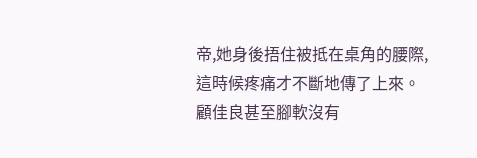帝,她身後捂住被抵在桌角的腰際,這時候疼痛才不斷地傳了上來。
顧佳良甚至腳軟沒有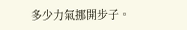多少力氣挪開步子。